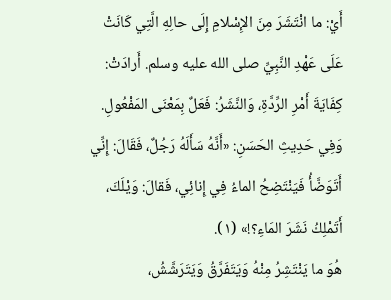أَيْ: ما انْتَشَرَ مِنَ الإِسْلامِ إِلَى حالِهِ الَّتِي كَانَتْ عَلَى عَهْدِ النَّبِيِّ صلى الله عليه وسلم. أَرادَتْ: كِفَايَةَ أَمْرِ الرِّدَّةِ، وَالنَّشَرُ: فَعَلٌ بِمَعْنَى المَفْعُولِ.
وَفِي حَدِيثِ الحَسَنِ: «أَنَّهُ سَأَلَهُ رَجُلٌ، فَقَالَ: إِنِّي أَتَوَضَّأُ فَيَنْتَضِحُ الماءُ فِي إِنائِي، فَقالَ: وَيْلَكَ، أَتَمْلِكُ نَشَرَ المَاءِ؟!» (١).
هُوَ ما يَنْتَشِرُ مِنْهُ وَيَتَفَرَّقُ وَيَتَرَشَّشُ،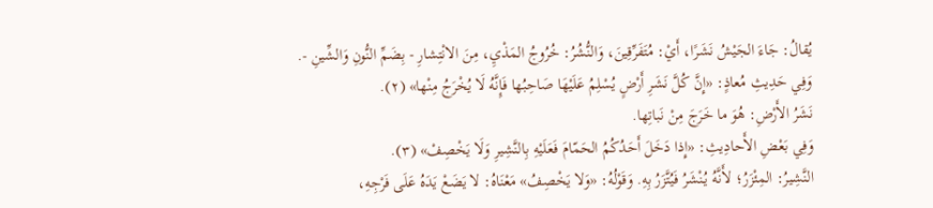يُقالُ: جَاءَ الجَيْشُ نَشَرًا، أَيْ: مُتَفَرِّقِينَ، وَالنُّشُرُ: خُرُوجُ المَذْيِ، مِنَ الانْتِشارِ - بِضَمِّ النُّونِ وَالشِّينِ -.
وَفِي حَدِيثِ مُعاذٍ: «إِنَّ كُلَّ نَشَرِ أَرْضٍ يُسْلِمُ عَلَيْهَا صَاحِبُها فَإِنَّهُ لَا يُخْرَجُ مِنْها» (٢).
نَشَرُ الأَرْضِ: هُوَ ما خَرَجَ مِنْ نَباتِها.
وَفِي بَعْضِ الأَحادِيثِ: «إِذا دَخَلَ أَحَدُكُمُ الحَمّامَ فَعَلَيْهِ بِالنَّشِيرِ وَلَا يَخْصِفْ» (٣).
النَّشِيرُ: المِئْزَرُ؛ لأَنَّهُ يُنْشَرُ فَيُتَّزَرُ بِهِ. وَقَوْلُهُ: «وَلا يَخْصِفُ» مَعْنَاهُ: لا يَضَعْ يَدَهُ عَلَى فَرْجِهِ،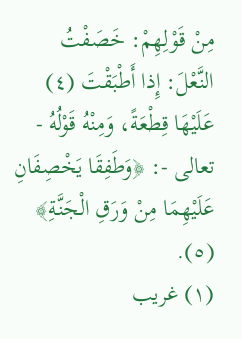مِنْ قَوْلِهِمْ: خَصَفْتُ النَّعْلَ: إِذا أَطْبَقْتَ (٤) عَلَيْهَا قِطْعَةً، وَمِنْهُ قَوْلُهُ - تعالى -: ﴿وَطَفِقَا يَخْصِفَانِ عَلَيْهِمَا مِنْ وَرَقِ الْجَنَّةِ﴾ (٥).
(١) غريب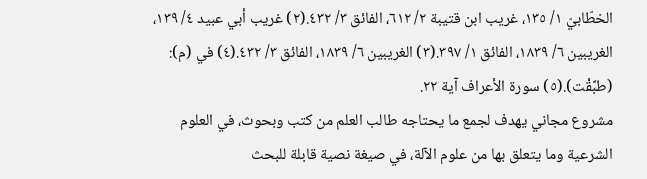الخطّابيّ ١/ ١٣٥، غريب ابن قتيبة ٢/ ٦١٢، الفائق ٣/ ٤٣٢.(٢) غريب أبي عبيد ٤/ ١٣٩، الغريبين ٦/ ١٨٣٩، الفائق ١/ ٣٩٧.(٣) الغريبين ٦/ ١٨٣٩، الفائق ٣/ ٤٣٢.(٤) في (م): (طبَّقْت).(٥) سورة الأعراف آية ٢٢.
مشروع مجاني يهدف لجمع ما يحتاجه طالب العلم من كتب وبحوث، في العلوم الشرعية وما يتعلق بها من علوم الآلة، في صيغة نصية قابلة للبحث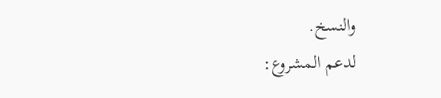والنسخ.
لدعم المشروع: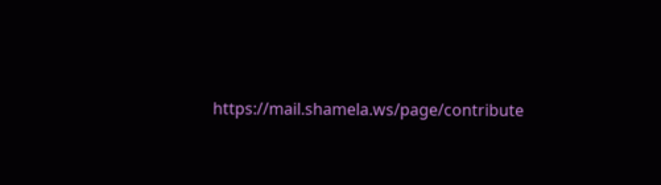https://mail.shamela.ws/page/contribute